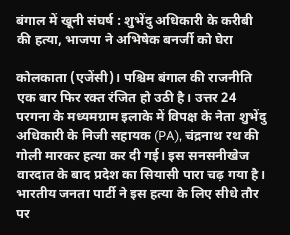बंगाल में खूनी संघर्ष : शुभेंदु अधिकारी के करीबी की हत्या, भाजपा ने अभिषेक बनर्जी को घेरा

कोलकाता (एजेंसी)। पश्चिम बंगाल की राजनीति एक बार फिर रक्त रंजित हो उठी है। उत्तर 24 परगना के मध्यमग्राम इलाके में विपक्ष के नेता शुभेंदु अधिकारी के निजी सहायक (PA), चंद्रनाथ रथ की गोली मारकर हत्या कर दी गई। इस सनसनीखेज वारदात के बाद प्रदेश का सियासी पारा चढ़ गया है। भारतीय जनता पार्टी ने इस हत्या के लिए सीधे तौर पर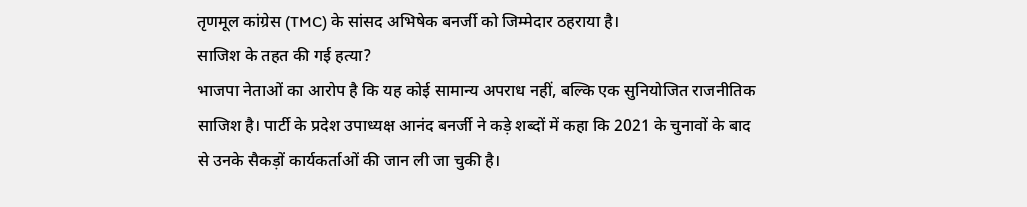तृणमूल कांग्रेस (TMC) के सांसद अभिषेक बनर्जी को जिम्मेदार ठहराया है।
साजिश के तहत की गई हत्या?
भाजपा नेताओं का आरोप है कि यह कोई सामान्य अपराध नहीं, बल्कि एक सुनियोजित राजनीतिक साजिश है। पार्टी के प्रदेश उपाध्यक्ष आनंद बनर्जी ने कड़े शब्दों में कहा कि 2021 के चुनावों के बाद से उनके सैकड़ों कार्यकर्ताओं की जान ली जा चुकी है।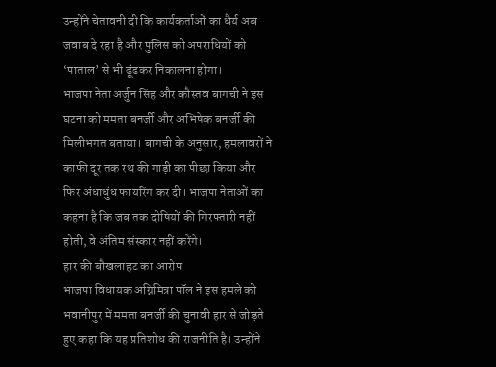उन्होंने चेतावनी दी कि कार्यकर्ताओं का धैर्य अब जवाब दे रहा है और पुलिस को अपराधियों को ‘पाताल’ से भी ढूंढकर निकालना होगा।
भाजपा नेता अर्जुन सिंह और कौस्तव बागची ने इस घटना को ममता बनर्जी और अभिषेक बनर्जी की मिलीभगत बताया। बागची के अनुसार, हमलावरों ने काफी दूर तक रथ की गाड़ी का पीछा किया और फिर अंधाधुंध फायरिंग कर दी। भाजपा नेताओं का कहना है कि जब तक दोषियों की गिरफ्तारी नहीं होती, वे अंतिम संस्कार नहीं करेंगे।
हार की बौखलाहट का आरोप
भाजपा विधायक अग्निमित्रा पॉल ने इस हमले को भवानीपुर में ममता बनर्जी की चुनावी हार से जोड़ते हुए कहा कि यह प्रतिशोध की राजनीति है। उन्होंने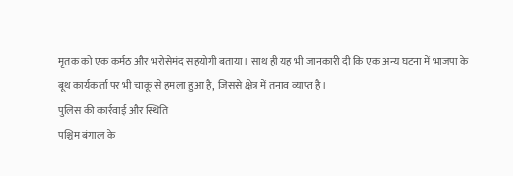मृतक को एक कर्मठ और भरोसेमंद सहयोगी बताया। साथ ही यह भी जानकारी दी कि एक अन्य घटना में भाजपा के बूथ कार्यकर्ता पर भी चाकू से हमला हुआ है, जिससे क्षेत्र में तनाव व्याप्त है।
पुलिस की कार्रवाई और स्थिति
पश्चिम बंगाल के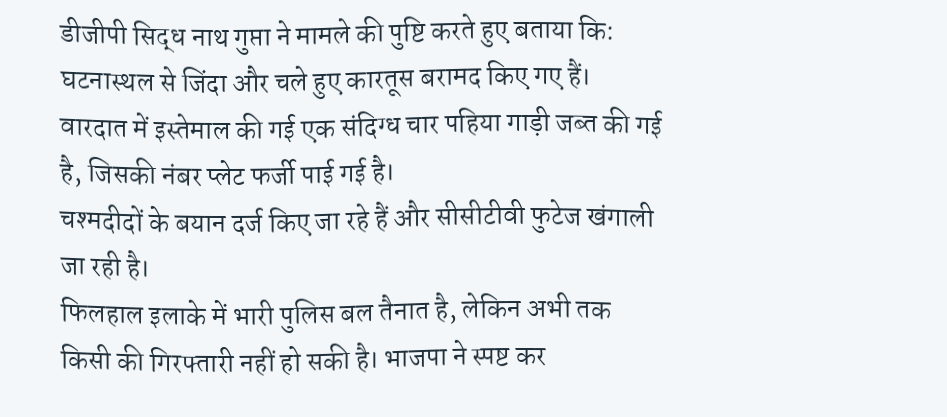डीजीपी सिद्ध नाथ गुप्ता ने मामले की पुष्टि करते हुए बताया कि:
घटनास्थल से जिंदा और चले हुए कारतूस बरामद किए गए हैं।
वारदात में इस्तेमाल की गई एक संदिग्ध चार पहिया गाड़ी जब्त की गई है, जिसकी नंबर प्लेट फर्जी पाई गई है।
चश्मदीदों के बयान दर्ज किए जा रहे हैं और सीसीटीवी फुटेज खंगाली जा रही है।
फिलहाल इलाके में भारी पुलिस बल तैनात है, लेकिन अभी तक किसी की गिरफ्तारी नहीं हो सकी है। भाजपा ने स्पष्ट कर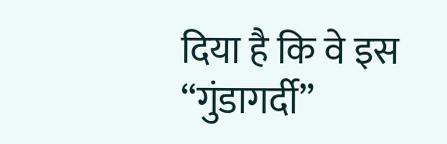दिया है कि वे इस “गुंडागर्दी”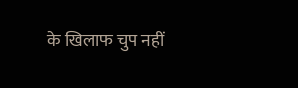के खिलाफ चुप नहीं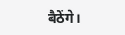बैठेंगे।